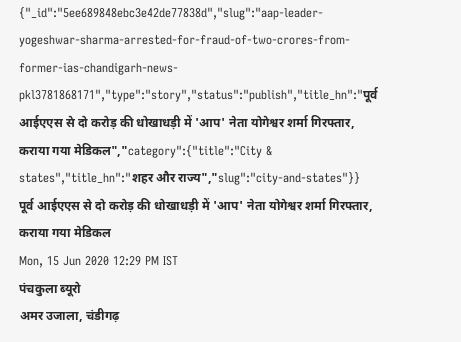{"_id":"5ee689848ebc3e42de77838d","slug":"aap-leader-yogeshwar-sharma-arrested-for-fraud-of-two-crores-from-former-ias-chandigarh-news-pkl3781868171","type":"story","status":"publish","title_hn":"पूर्व आईएएस से दो करोड़ की धोखाधड़ी में 'आप' नेता योगेश्वर शर्मा गिरफ्तार, कराया गया मेडिकल","category":{"title":"City & states","title_hn":"शहर और राज्य","slug":"city-and-states"}}
पूर्व आईएएस से दो करोड़ की धोखाधड़ी में 'आप' नेता योगेश्वर शर्मा गिरफ्तार, कराया गया मेडिकल
Mon, 15 Jun 2020 12:29 PM IST
पंचकुला ब्यूरो
अमर उजाला, चंडीगढ़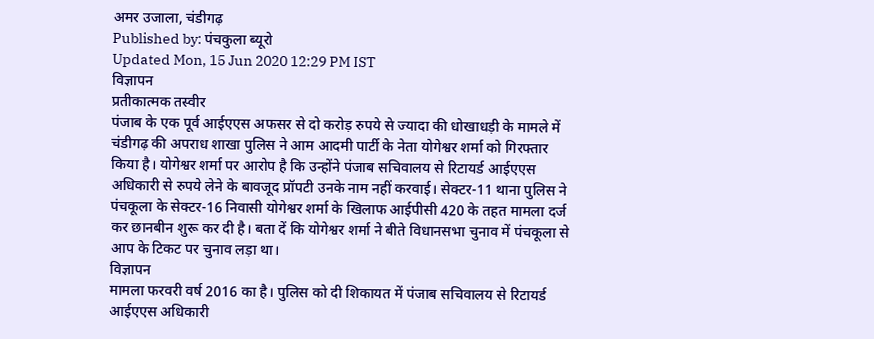अमर उजाला, चंडीगढ़
Published by: पंचकुला ब्यूरो
Updated Mon, 15 Jun 2020 12:29 PM IST
विज्ञापन
प्रतीकात्मक तस्वीर
पंजाब के एक पूर्व आईएएस अफसर से दो करोड़ रुपये से ज्यादा की धोखाधड़ी के मामले में चंडीगढ़ की अपराध शाखा पुलिस ने आम आदमी पार्टी के नेता योगेश्वर शर्मा को गिरफ्तार किया है। योगेश्वर शर्मा पर आरोप है कि उन्होंने पंजाब सचिवालय से रिटायर्ड आईएएस अधिकारी से रुपये लेने के बावजूद प्रॉपटी उनके नाम नहीं करवाई। सेक्टर-11 थाना पुलिस ने पंचकूला के सेक्टर-16 निवासी योगेश्वर शर्मा के खिलाफ आईपीसी 420 के तहत मामला दर्ज कर छानबीन शुरू कर दी है। बता दें कि योगेश्वर शर्मा ने बीते विधानसभा चुनाव में पंचकूला से आप के टिकट पर चुनाव लड़ा था।
विज्ञापन
मामला फरवरी वर्ष 2016 का है। पुलिस को दी शिकायत में पंजाब सचिवालय से रिटायर्ड आईएएस अधिकारी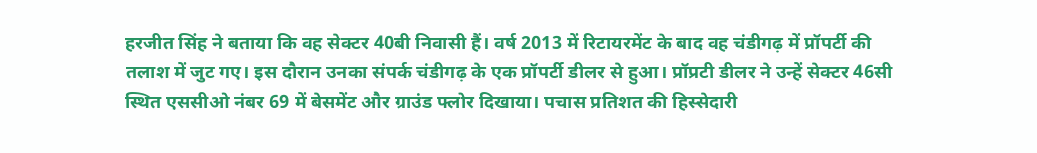हरजीत सिंह ने बताया कि वह सेक्टर 40बी निवासी हैं। वर्ष 2013 में रिटायरमेंट के बाद वह चंडीगढ़ में प्रॉपर्टी की तलाश में जुट गए। इस दौरान उनका संपर्क चंडीगढ़ के एक प्रॉपर्टी डीलर से हुआ। प्रॉप्रटी डीलर ने उन्हें सेक्टर 46सी स्थित एससीओ नंबर 69 में बेसमेंट और ग्राउंड फ्लोर दिखाया। पचास प्रतिशत की हिस्सेदारी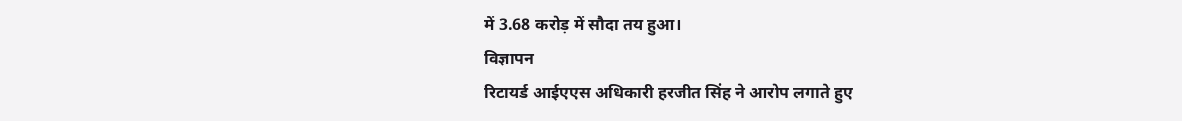में 3.68 करोड़ में सौदा तय हुआ।
विज्ञापन
रिटायर्ड आईएएस अधिकारी हरजीत सिंह ने आरोप लगाते हुए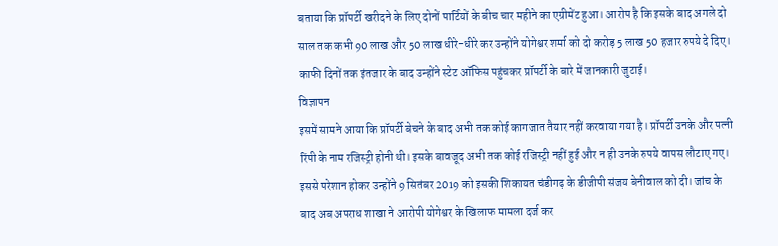बताया कि प्रॉपर्टी खरीदने के लिए दोनों पार्टियों के बीच चार महीने का एग्रीमेंट हुआ। आरोप है कि इसके बाद अगले दो साल तक कभी 90 लाख और 50 लाख धीरे-धीरे कर उन्होंने योगेश्वर शर्मा को दो करोड़ 5 लाख 50 हजार रुपये दे दिए। काफी दिनों तक इंतजार के बाद उन्होंने स्टेट ऑफिस पहुंचकर प्रॉपर्टी के बारे में जानकारी जुटाई।
विज्ञापन
इसमें सामने आया कि प्रॉपर्टी बेचने के बाद अभी तक कोई कागजात तैयार नहीं करवाया गया है। प्रॉपर्टी उनके और पत्नी रिंपी के नाम रजिस्ट्री होनी थी। इसके बावजूद अभी तक कोई रजिस्ट्री नहीं हुई और न ही उनके रुपये वापस लौटाए गए। इससे परेशान होकर उन्होंने 9 सितंबर 2019 को इसकी शिकायत चंडीगढ़ के डीजीपी संजय बेनीवाल को दी। जांच के बाद अब अपराध शाखा ने आरोपी योगेश्वर के खिलाफ मामला दर्ज कर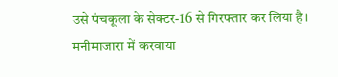उसे पंचकूला के सेक्टर-16 से गिरफ्तार कर लिया है।
मनीमाजारा में करवाया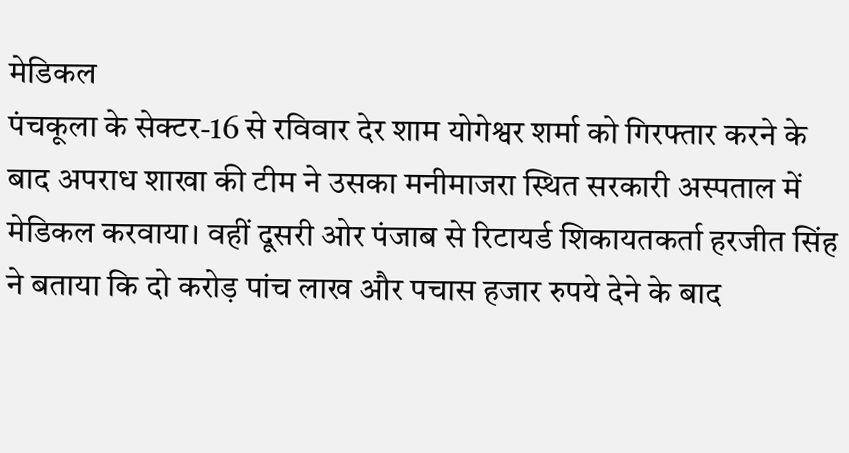मेडिकल
पंचकूला के सेक्टर-16 से रविवार देर शाम योगेश्वर शर्मा को गिरफ्तार करने के बाद अपराध शाखा की टीम ने उसका मनीमाजरा स्थित सरकारी अस्पताल में मेडिकल करवाया। वहीं दूसरी ओर पंजाब से रिटायर्ड शिकायतकर्ता हरजीत सिंह ने बताया कि दो करोड़ पांच लाख और पचास हजार रुपये देने के बाद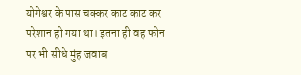योगेश्वर के पास चक्कर काट काट कर परेशान हो गया था। इतना ही वह फोन पर भी सीधे मुंह जवाब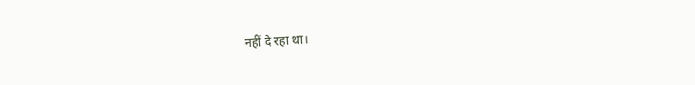नहीं दे रहा था।